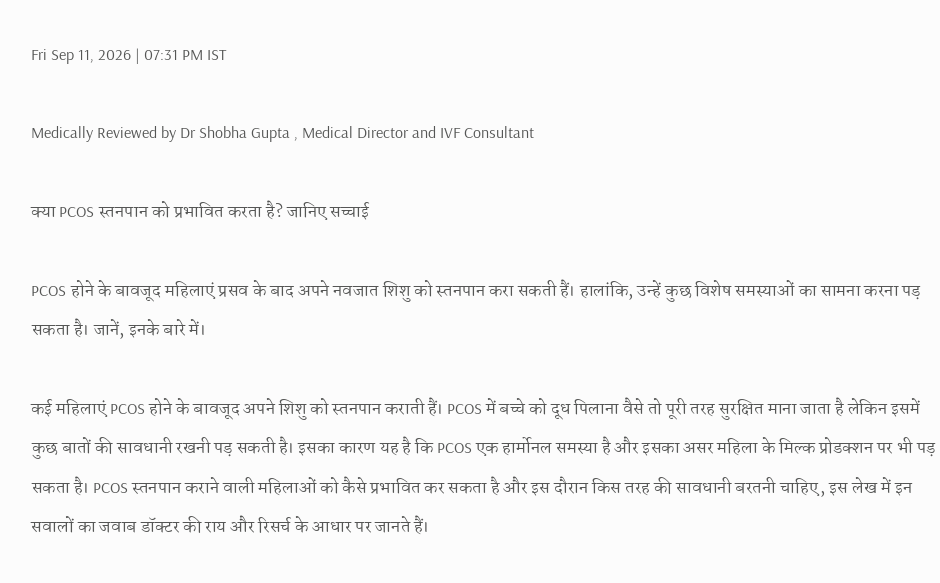Fri Sep 11, 2026 | 07:31 PM IST

Medically Reviewed by Dr Shobha Gupta , Medical Director and IVF Consultant

क्या PCOS स्तनपान को प्रभावित करता है? जानिए सच्चाई

PCOS होने के बावजूद महिलाएं प्रसव के बाद अपने नवजात शिशु को स्तनपान करा सकती हैं। हालांकि, उन्हें कुछ विशेष समस्याओं का सामना करना पड़ सकता है। जानें, इनके बारे में।

कई महिलाएं PCOS होने के बावजूद अपने शिशु को स्तनपान कराती हैं। PCOS में बच्चे को दूध पिलाना वैसे तो पूरी तरह सुरक्षित माना जाता है लेकिन इसमें कुछ बातों की सावधानी रखनी पड़ सकती है। इसका कारण यह है कि PCOS एक हार्मोनल समस्या है और इसका असर महिला के मिल्क प्रोडक्शन पर भी पड़ सकता है। PCOS स्तनपान कराने वाली महिलाओं को कैसे प्रभावित कर सकता है और इस दौरान किस तरह की सावधानी बरतनी चाहिए, इस लेख में इन सवालों का जवाब डॉक्टर की राय और रिसर्च के आधार पर जानते हैं।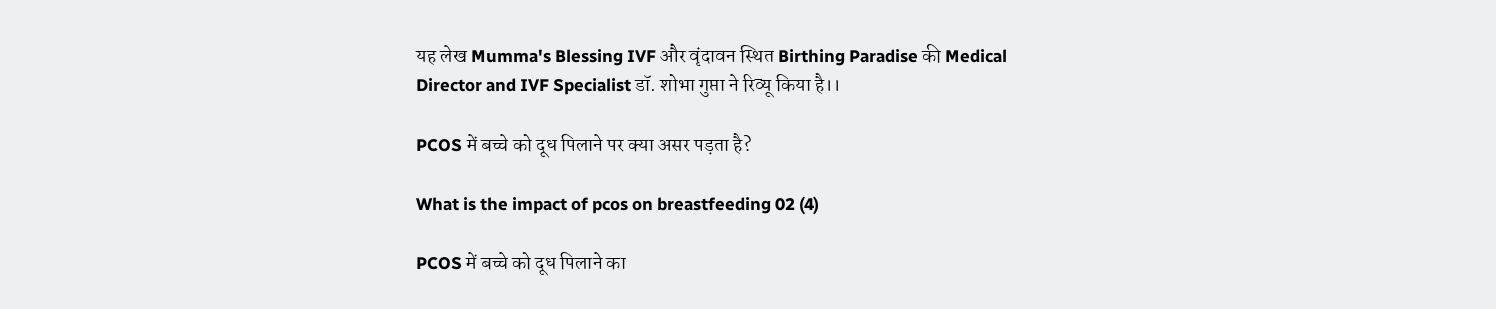यह लेख Mumma's Blessing IVF और वृंदावन स्थित Birthing Paradise की Medical Director and IVF Specialist डॉ. शोभा गुप्ता ने रिव्यू किया है।।

PCOS में बच्चे को दूध पिलाने पर क्या असर पड़ता है?

What is the impact of pcos on breastfeeding 02 (4)

PCOS में बच्चे को दूध पिलाने का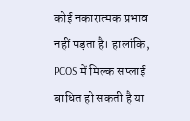कोई नकारात्मक प्रभाव नहीं पड़ता है। हालांकि, PCOS में मिल्क सप्लाई बाधित हो सकती है या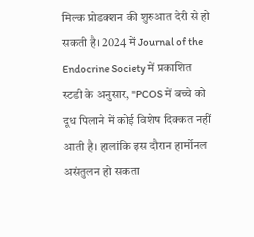मिल्क प्रोडक्शन की शुरुआत देरी से हो सकती है। 2024 में Journal of the Endocrine Society में प्रकाशित स्टडी के अनुसार, "PCOS में बच्चे को दूध पिलाने में कोई विशेष दिक्कत नहीं आती है। हालांकि इस दौरान हार्मोनल असंतुलन हो सकता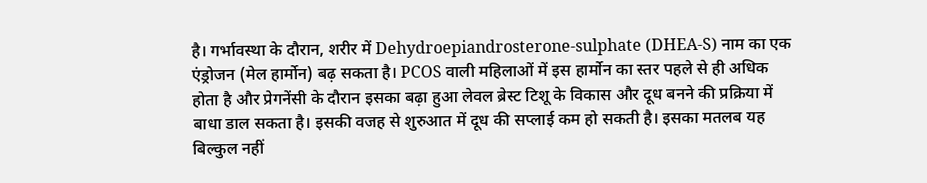है। गर्भावस्था के दौरान, शरीर में Dehydroepiandrosterone-sulphate (DHEA-S) नाम का एक एंड्रोजन (मेल हार्मोन) बढ़ सकता है। PCOS वाली महिलाओं में इस हार्मोन का स्तर पहले से ही अधिक होता है और प्रेगनेंसी के दौरान इसका बढ़ा हुआ लेवल ब्रेस्ट टिशू के विकास और दूध बनने की प्रक्रिया में बाधा डाल सकता है। इसकी वजह से शुरुआत में दूध की सप्लाई कम हो सकती है। इसका मतलब यह बिल्कुल नहीं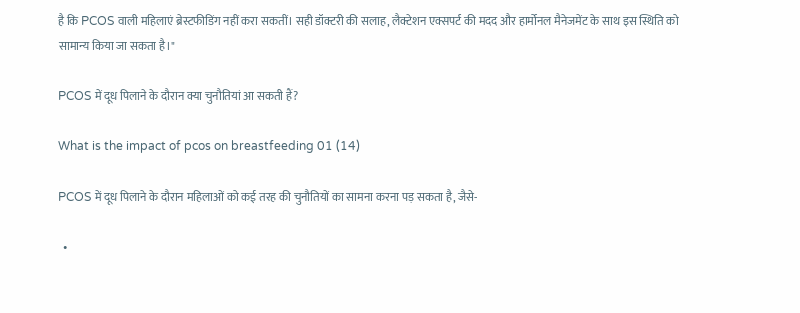है कि PCOS वाली महिलाएं ब्रेस्टफीडिंग नहीं करा सकतीं। सही डॉक्टरी की सलाह, लैक्टेशन एक्सपर्ट की मदद और हार्मोनल मैनेजमेंट के साथ इस स्थिति को सामान्य किया जा सकता है।"

PCOS में दूध पिलाने के दौरान क्या चुनौतियां आ सकती हैं?

What is the impact of pcos on breastfeeding 01 (14)

PCOS में दूध पिलाने के दौरान महिलाओं को कई तरह की चुनौतियों का सामना करना पड़ सकता है, जैसे-

  •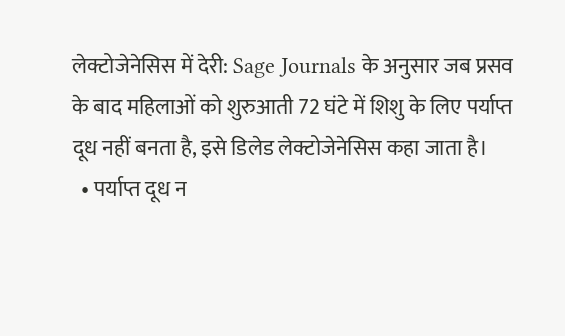लेक्टोजेनेसिस में देरी: Sage Journals के अनुसार जब प्रसव के बाद महिलाओं को शुरुआती 72 घंटे में शिशु के लिए पर्याप्त दूध नहीं बनता है, इसे डिलेड लेक्टोजेनेसिस कहा जाता है।
  • पर्याप्त दूध न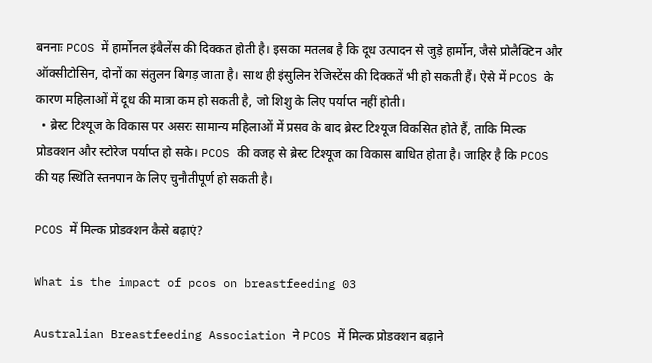बननाः PCOS में हार्मोनल इंबैलेंस की दिक्कत होती है। इसका मतलब है कि दूध उत्पादन से जुड़े हार्मोन, जैसे प्रोलैक्टिन और ऑक्सीटोसिन, दोनों का संतुलन बिगड़ जाता है। साथ ही इंसुलिन रेजिस्टेंस की दिक्कतें भी हो सकती हैं। ऐसे में PCOS के कारण महिलाओं में दूध की मात्रा कम हो सकती है, जो शिशु के लिए पर्याप्त नहीं होती।
  • ब्रेस्ट टिश्यूज के विकास पर असरः सामान्य महिलाओं में प्रसव के बाद ब्रेस्ट टिश्यूज विकसित होते हैं, ताकि मिल्क प्रोडक्शन और स्टोरेज पर्याप्त हो सके। PCOS की वजह से ब्रेस्ट टिश्यूज का विकास बाधित होता है। जाहिर है कि PCOS की यह स्थिति स्तनपान के लिए चुनौतीपूर्ण हो सकती है।

PCOS में मिल्क प्रोडक्शन कैसे बढ़ाएं?

What is the impact of pcos on breastfeeding 03

Australian Breastfeeding Association ने PCOS में मिल्क प्रोडक्शन बढ़ाने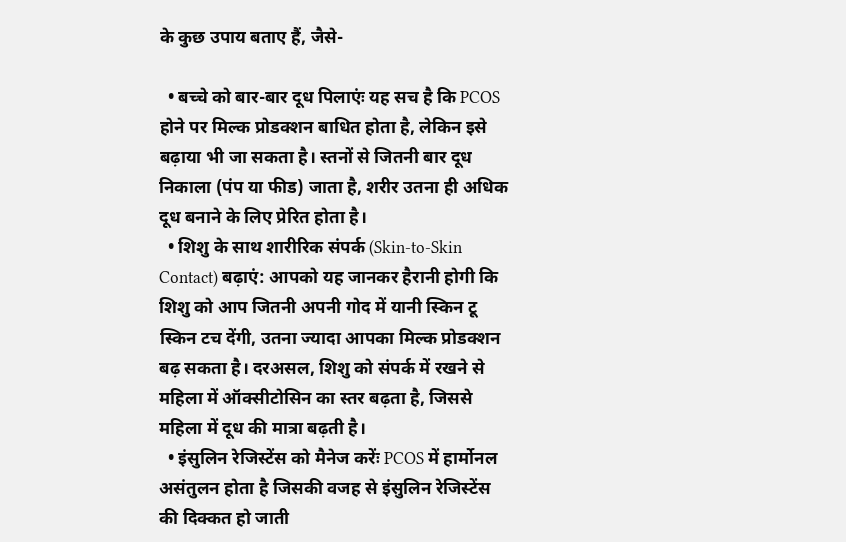के कुछ उपाय बताए हैं, जैसे-

  • बच्चे को बार-बार दूध पिलाएंः यह सच है कि PCOS होने पर मिल्क प्रोडक्शन बाधित होता है, लेकिन इसे बढ़ाया भी जा सकता है। स्तनों से जितनी बार दूध निकाला (पंप या फीड) जाता है, शरीर उतना ही अधिक दूध बनाने के लिए प्रेरित होता है।
  • शिशु के साथ शारीरिक संपर्क (Skin-to-Skin Contact) बढ़ाएं: आपको यह जानकर हैरानी होगी कि शिशु को आप जितनी अपनी गोद में यानी स्किन टू स्किन टच देंगी, उतना ज्यादा आपका मिल्क प्रोडक्शन बढ़ सकता है। दरअसल, शिशु को संपर्क में रखने से महिला में ऑक्सीटोसिन का स्तर बढ़ता है, जिससे महिला में दूध की मात्रा बढ़ती है।
  • इंसुलिन रेजिस्टेंस को मैनेज करेंः PCOS में हार्मोनल असंतुलन होता है जिसकी वजह से इंसुलिन रेजिस्टेंस की दिक्कत हो जाती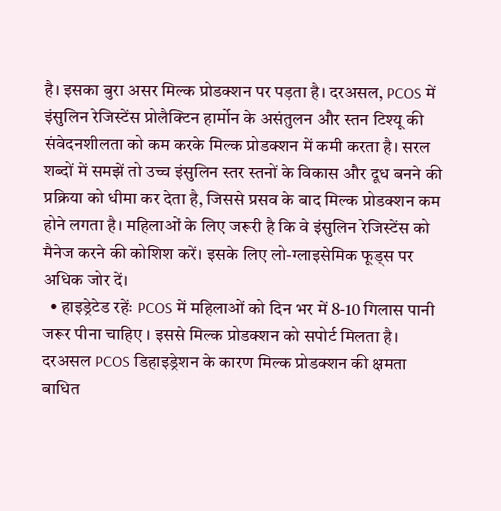है। इसका बुरा असर मिल्क प्रोडक्शन पर पड़ता है। दरअसल, PCOS में इंसुलिन रेजिस्टेंस प्रोलैक्टिन हार्मोन के असंतुलन और स्तन टिश्यू की संवेदनशीलता को कम करके मिल्क प्रोडक्शन में कमी करता है। सरल शब्दों में समझें तो उच्च इंसुलिन स्तर स्तनों के विकास और दूध बनने की प्रक्रिया को धीमा कर देता है, जिससे प्रसव के बाद मिल्क प्रोडक्शन कम होने लगता है। महिलाओं के लिए जरूरी है कि वे इंसुलिन रेजिस्टेंस को मैनेज करने की कोशिश करें। इसके लिए लो-ग्लाइसेमिक फूड्स पर अधिक जोर दें।
  • हाइड्रेटेड रहेंः PCOS में महिलाओं को दिन भर में 8-10 गिलास पानी जरूर पीना चाहिए । इससे मिल्क प्रोडक्शन को सपोर्ट मिलता है। दरअसल PCOS डिहाइड्रेशन के कारण मिल्क प्रोडक्शन की क्षमता बाधित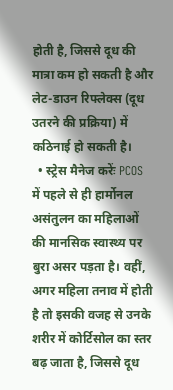होती है, जिससे दूध की मात्रा कम हो सकती है और लेट-डाउन रिफ्लेक्स (दूध उतरने की प्रक्रिया) में कठिनाई हो सकती है।
  • स्ट्रेस मैनेज करेंः PCOS में पहले से ही हार्मोनल असंतुलन का महिलाओं की मानसिक स्वास्थ्य पर बुरा असर पड़ता है। वहीं, अगर महिला तनाव में होती है तो इसकी वजह से उनके शरीर में कोर्टिसोल का स्तर बढ़ जाता है, जिससे दूध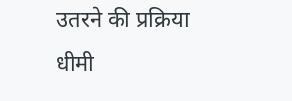उतरने की प्रक्रिया धीमी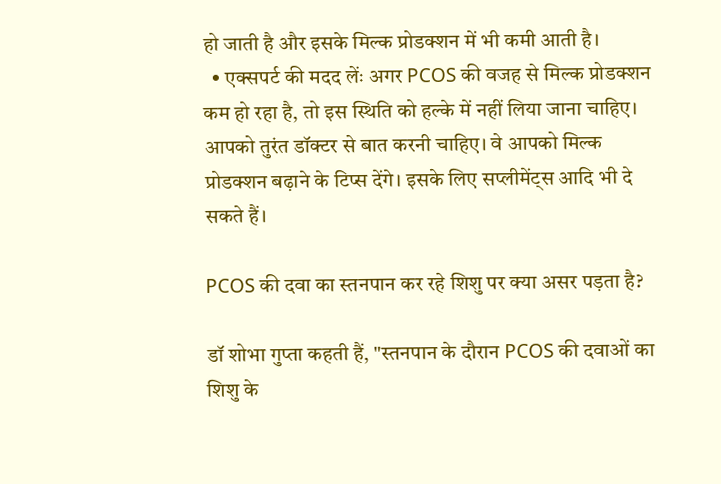हो जाती है और इसके मिल्क प्रोडक्शन में भी कमी आती है।
  • एक्सपर्ट की मदद लेंः अगर PCOS की वजह से मिल्क प्रोडक्शन कम हो रहा है, तो इस स्थिति को हल्के में नहीं लिया जाना चाहिए। आपको तुरंत डॉक्टर से बात करनी चाहिए। वे आपको मिल्क प्रोडक्शन बढ़ाने के टिप्स देंगे। इसके लिए सप्लीमेंट्स आदि भी दे सकते हैं।

PCOS की दवा का स्तनपान कर रहे शिशु पर क्या असर पड़ता है?

डॉ शोभा गुप्ता कहती हैं, "स्तनपान के दौरान PCOS की दवाओं का शिशु के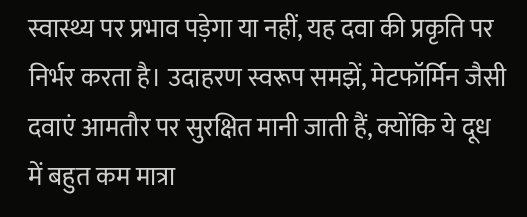स्वास्थ्य पर प्रभाव पड़ेगा या नहीं, यह दवा की प्रकृति पर निर्भर करता है। उदाहरण स्वरूप समझें, मेटफॉर्मिन जैसी दवाएं आमतौर पर सुरक्षित मानी जाती हैं, क्योंकि ये दूध में बहुत कम मात्रा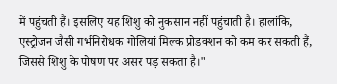में पहुंचती हैं। इसलिए यह शिशु को नुकसान नहीं पहुंचाती है। हालांकि, एस्ट्रोजन जैसी गर्भनिरोधक गोलियां मिल्क प्रोडक्शन को कम कर सकती हैं, जिससे शिशु के पोषण पर असर पड़ सकता है।"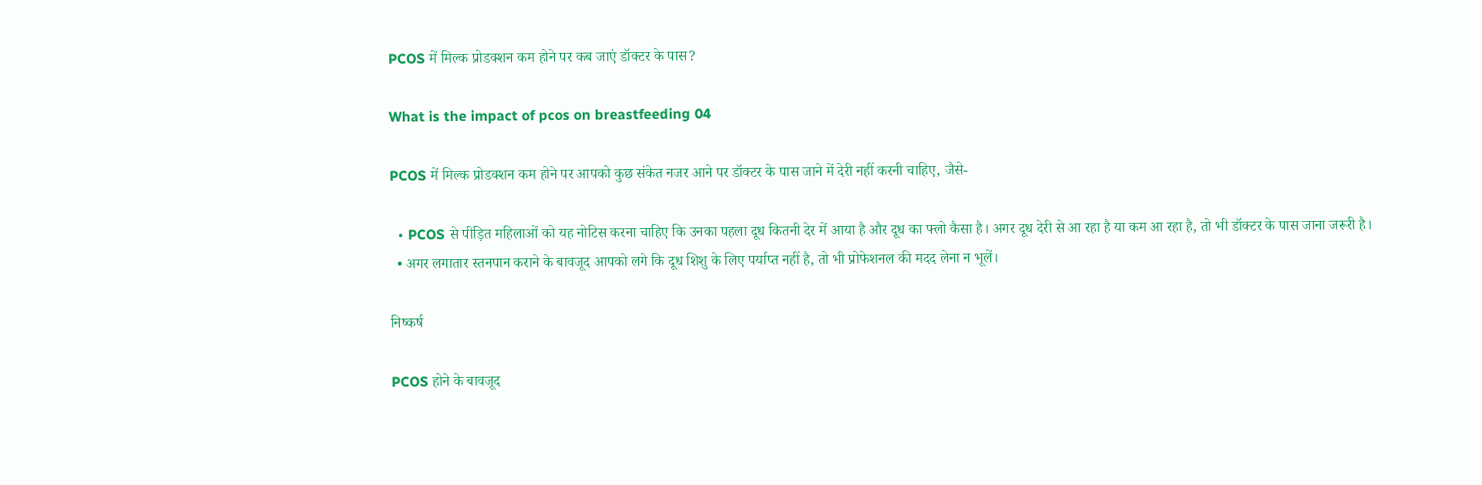PCOS में मिल्क प्रोडक्शन कम होने पर कब जाएं डॉक्टर के पास?

What is the impact of pcos on breastfeeding 04

PCOS में मिल्क प्रोडक्शन कम होने पर आपको कुछ संकेत नजर आने पर डॉक्टर के पास जाने में देरी नहीं करनी चाहिए, जैसे-

  • PCOS से पीड़ित महिलाओं को यह नोटिस करना चाहिए कि उनका पहला दूध कितनी देर में आया है और दूध का फ्लो कैसा है। अगर दूध देरी से आ रहा है या कम आ रहा है, तो भी डॉक्टर के पास जाना जरूरी है।
  • अगर लगातार स्तनपान कराने के बावजूद आपको लगे कि दूध शिशु के लिए पर्याप्त नहीं है, तो भी प्रोफेशनल की मदद लेना न भूलें।

निष्कर्ष

PCOS होने के बावजूद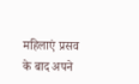महिलाएं प्रसव के बाद अपने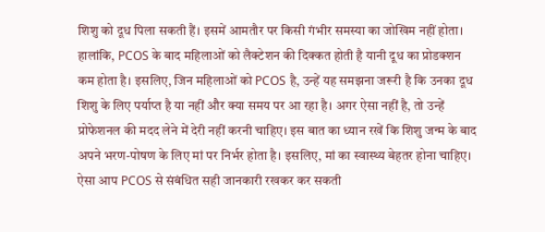शिशु को दूध पिला सकती हैं। इसमें आमतौर पर किसी गंभीर समस्या का जोखिम नहीं होता। हालांकि, PCOS के बाद महिलाओं को लैक्टेशन की दिक्कत होती है यानी दूध का प्रोडक्शन कम होता है। इसलिए, जिन महिलाओं को PCOS है, उन्हें यह समझना जरूरी है कि उनका दूध शिशु के लिए पर्याप्त है या नहीं और क्या समय पर आ रहा है। अगर ऐसा नहीं है, तो उन्हें प्रोफेशनल की मदद लेने में देरी नहीं करनी चाहिए। इस बात का ध्यान रखें कि शिशु जन्म के बाद अपने भरण-पोषण के लिए मां पर निर्भर होता है। इसलिए, मां का स्वास्थ्य बेहतर होना चाहिए। ऐसा आप PCOS से संबंधित सही जानकारी रखकर कर सकती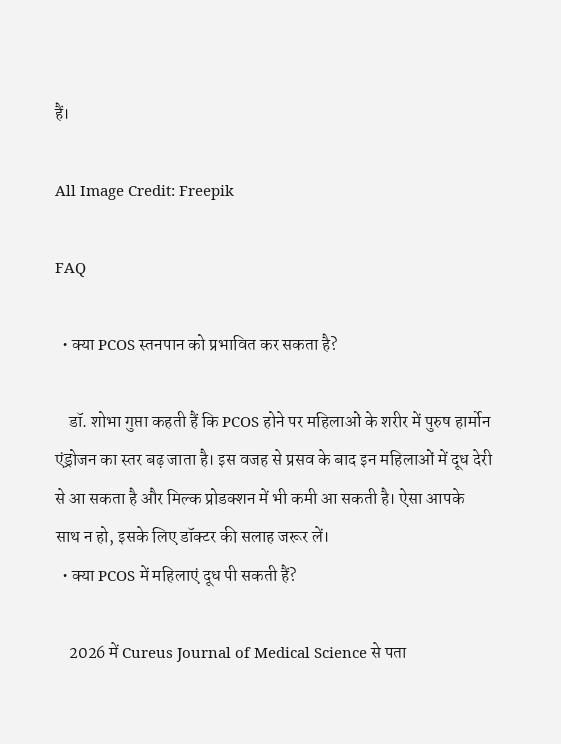हैं।

All Image Credit: Freepik

FAQ

  • क्या PCOS स्तनपान को प्रभावित कर सकता है?

    डॉ. शोभा गुप्ता कहती हैं कि PCOS होने पर महिलाओं के शरीर में पुरुष हार्मोन एंड्रोजन का स्तर बढ़ जाता है। इस वजह से प्रसव के बाद इन महिलाओं में दूध देरी से आ सकता है और मिल्क प्रोडक्शन में भी कमी आ सकती है। ऐसा आपके साथ न हो, इसके लिए डॉक्टर की सलाह जरूर लें।
  • क्या PCOS में महिलाएं दूध पी सकती हैं?

    2026 में Cureus Journal of Medical Science से पता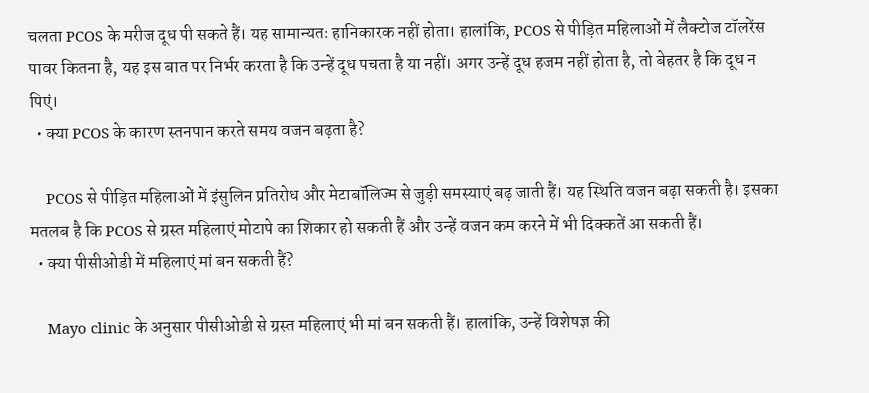चलता PCOS के मरीज दूध पी सकते हैं। यह सामान्यतः हानिकारक नहीं होता। हालांकि, PCOS से पीड़ित महिलाओं में लैक्टोज टॉलरेंस पावर कितना है, यह इस बात पर निर्भर करता है कि उन्हें दूध पचता है या नहीं। अगर उन्हें दूध हजम नहीं होता है, तो बेहतर है कि दूध न पिएं।
  • क्या PCOS के कारण स्तनपान करते समय वजन बढ़ता है?

    PCOS से पीड़ित महिलाओं में इंसुलिन प्रतिरोध और मेटाबॉलिज्म से जुड़ी समस्याएं बढ़ जाती हैं। यह स्थिति वजन बढ़ा सकती है। इसका मतलब है कि PCOS से ग्रस्त महिलाएं मोटापे का शिकार हो सकती हैं और उन्हें वजन कम करने में भी दिक्कतें आ सकती हैं।
  • क्या पीसीओडी में महिलाएं मां बन सकती हैं?

    Mayo clinic के अनुसार पीसीओडी से ग्रस्त महिलाएं भी मां बन सकती हैं। हालांकि, उन्हें विशेषज्ञ की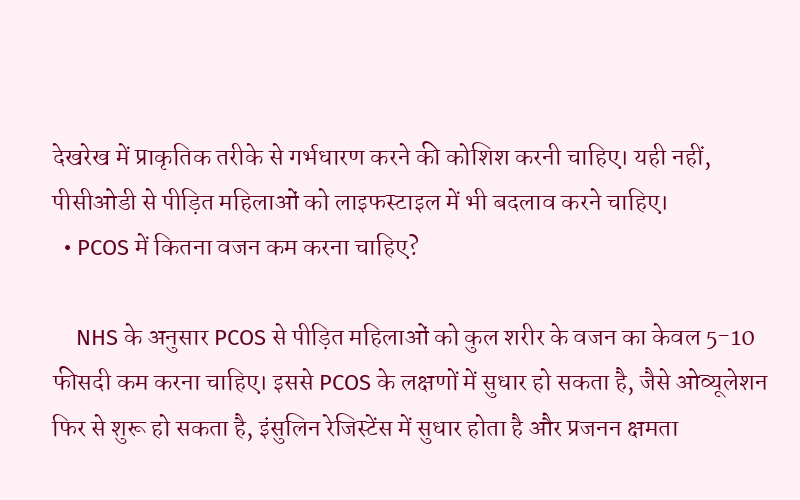देखरेख में प्राकृतिक तरीके से गर्भधारण करने की कोशिश करनी चाहिए। यही नहीं, पीसीओडी से पीड़ित महिलाओं को लाइफस्टाइल में भी बदलाव करने चाहिए।
  • PCOS में कितना वजन कम करना चाहिए?

    NHS के अनुसार PCOS से पीड़ित महिलाओं को कुल शरीर के वजन का केवल 5-10 फीसदी कम करना चाहिए। इससे PCOS के लक्षणों में सुधार हो सकता है, जैसे ओव्यूलेशन फिर से शुरू हो सकता है, इंसुलिन रेजिस्टेंस में सुधार होता है और प्रजनन क्षमता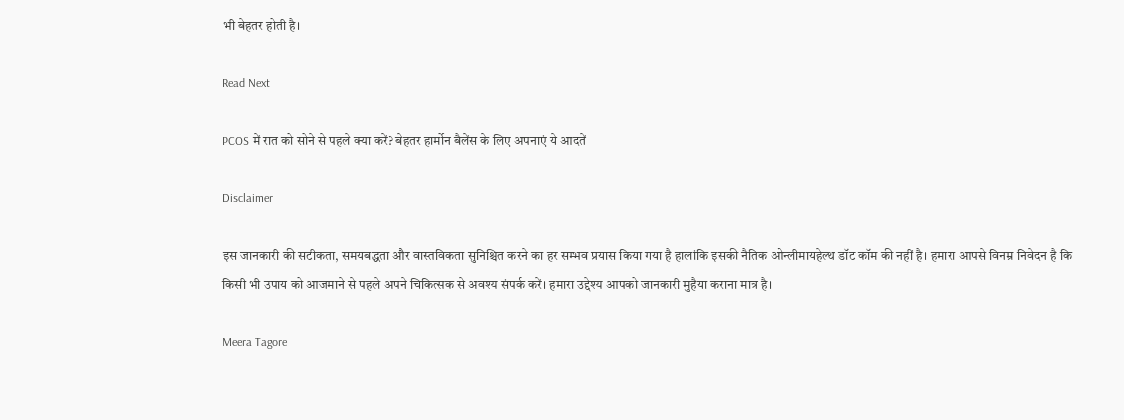भी बेहतर होती है।

Read Next

PCOS में रात को सोने से पहले क्या करें? बेहतर हार्मोन बैलेंस के लिए अपनाएं ये आदतें

Disclaimer

इस जानकारी की सटीकता, समयबद्धता और वास्तविकता सुनिश्चित करने का हर सम्भव प्रयास किया गया है हालांकि इसकी नैतिक ओन्लीमायहेल्थ डॉट कॉम की नहीं है। हमारा आपसे विनम्र निवेदन है कि किसी भी उपाय को आजमाने से पहले अपने चिकित्सक से अवश्य संपर्क करें। हमारा उद्देश्य आपको जानकारी मुहैया कराना मात्र है।

Meera Tagore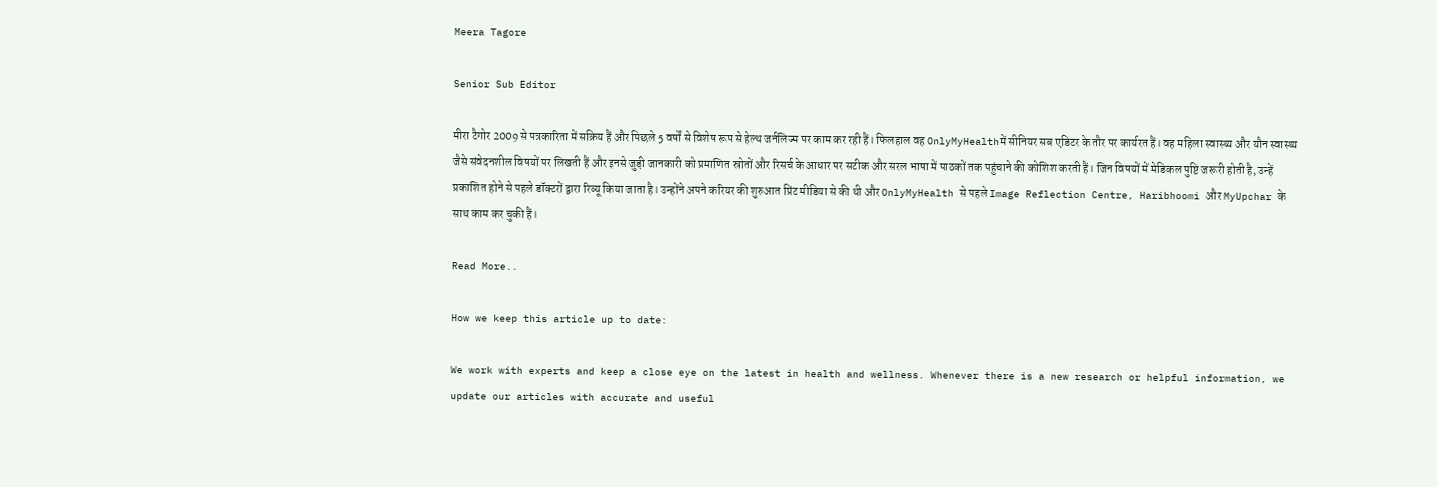Meera Tagore

Senior Sub Editor

मीरा टैगोर 2009 से पत्रकारिता में सक्रिय हैं और पिछले 5 वर्षों से विशेष रूप से हेल्थ जर्नलिज्म पर काम कर रही हैं। फिलहाल वह OnlyMyHealthमें सीनियर सब एडिटर के तौर पर कार्यरत हैं। वह महिला स्वास्थ्य और यौन स्वास्थ्य जैसे संवेदनशील विषयों पर लिखती हैं और इनसे जुड़ी जानकारी को प्रमाणित स्रोतों और रिसर्च के आधार पर सटीक और सरल भाषा में पाठकों तक पहुंचाने की कोशिश करती हैं। जिन विषयों में मेडिकल पुष्टि जरूरी होती है, उन्हें प्रकाशित होने से पहले डॉक्टरों द्वारा रिव्यू किया जाता है। उन्होंने अपने करियर की शुरुआत प्रिंट मीडिया से की थी और OnlyMyHealth से पहले Image Reflection Centre, Haribhoomi और MyUpchar के साथ काम कर चुकी हैं।

Read More..

How we keep this article up to date:

We work with experts and keep a close eye on the latest in health and wellness. Whenever there is a new research or helpful information, we update our articles with accurate and useful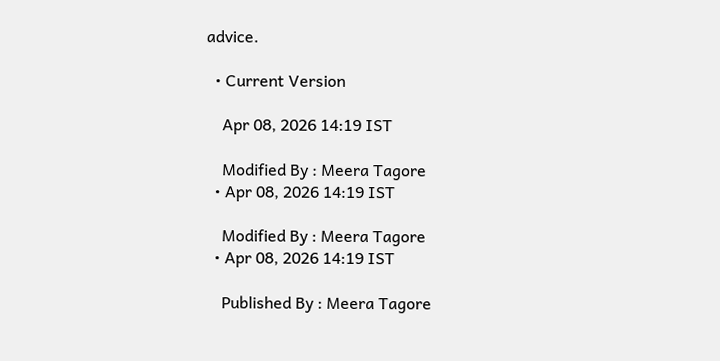advice.

  • Current Version

    Apr 08, 2026 14:19 IST

    Modified By : Meera Tagore
  • Apr 08, 2026 14:19 IST

    Modified By : Meera Tagore
  • Apr 08, 2026 14:19 IST

    Published By : Meera Tagore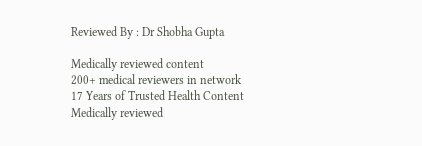Reviewed By : Dr Shobha Gupta

Medically reviewed content
200+ medical reviewers in network
17 Years of Trusted Health Content
Medically reviewed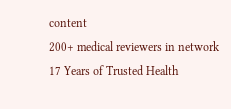content
200+ medical reviewers in network
17 Years of Trusted Health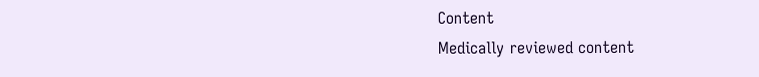Content
Medically reviewed content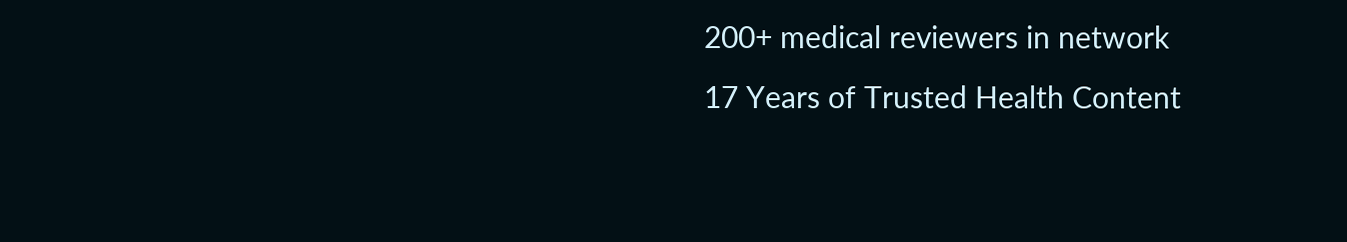200+ medical reviewers in network
17 Years of Trusted Health Content